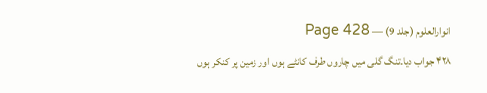انوارالعلوم (جلد 9) — Page 428
۴۲۸ جواب دیا۔تنگ گلی میں چاروں طرف کانٹے ہوں اور زمین پر کنکر ہوں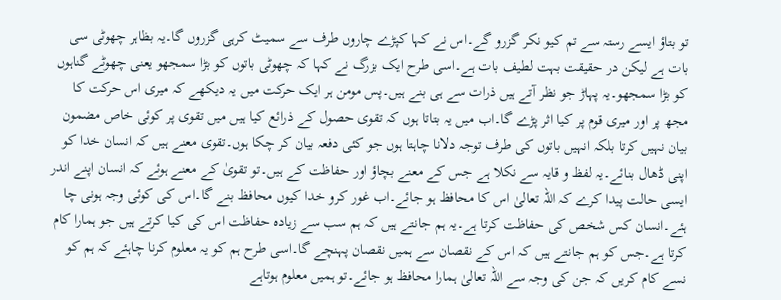تو بتاؤ ایسے رستہ سے تم کیو نکر گزرو گے۔اس نے کہا کپڑے چاروں طرف سے سمیٹ کرہی گزروں گا۔یہ بظاہر چھوٹی سی بات ہے لیکن در حقیقت بہت لطیف بات ہے۔اسی طرح ایک بزرگ نے کہا کہ چھوٹی باتوں کو بڑا سمجھو یعنی چھوٹے گناہوں کو بڑا سمجھو۔یہ پہاڑ جو نظر آتے ہیں ذرات سے ہی بنے ہیں۔پس مومن ہر ایک حرکت میں یہ دیکھے کہ میری اس حرکت کا مجھ پر اور میری قوم پر کیا اثر پڑے گا۔اب میں یہ بتاتا ہوں کہ تقوی حصول کے ذرائع کیا ہیں میں تقوی پر کوئی خاص مضمون بیان نہیں کرتا بلکہ انہیں باتوں کی طرف توجہ دلانا چاہتا ہوں جو کئی دفعہ بیان کر چکا ہوں۔تقوی معنے ہیں کہ انسان خدا کو اپنی ڈھال بنائے۔یہ لفظ و قایہ سے نکلا ہے جس کے معنے بچاؤ اور حفاظت کے ہیں۔تو تقویٰ کے معنے ہوئے کہ انسان اپنے اندر ایسی حالت پیدا کرے کہ اللہ تعالیٰ اس کا محافظ ہو جائے۔اب غور کرو خدا کیوں محافظ بنے گا۔اس کی کوئی وجہ ہونی چا ہئے۔انسان کس شخص کی حفاظت کرتا ہے۔یہ ہم جانتے ہیں کہ ہم سب سے زیادہ حفاظت اس کی کیا کرتے ہیں جو ہمارا کام کرتا ہے۔جس کو ہم جانتے ہیں کہ اس کے نقصان سے ہمیں نقصان پہنچے گا۔اسی طرح ہم کو یہ معلوم کرنا چاہئے کہ ہم کو نسے کام کریں کہ جن کی وجہ سے اللہ تعالیٰ ہمارا محافظ ہو جائے۔تو ہمیں معلوم ہوتاہے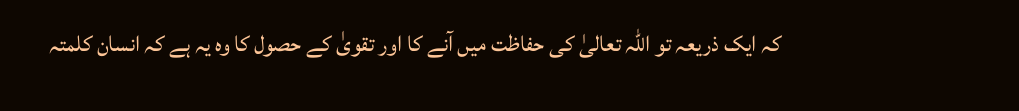کہ ایک ذریعہ تو اللہ تعالیٰ کی حفاظت میں آنے کا اور تقویٰ کے حصول کا وہ یہ ہے کہ انسان کلمتہ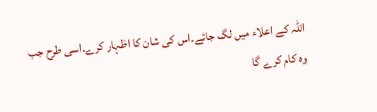اللہ کے اعلاء میں لگ جائے۔اس کی شان کا اظہار کرے۔اسی طرح جب وہ کام کرے گا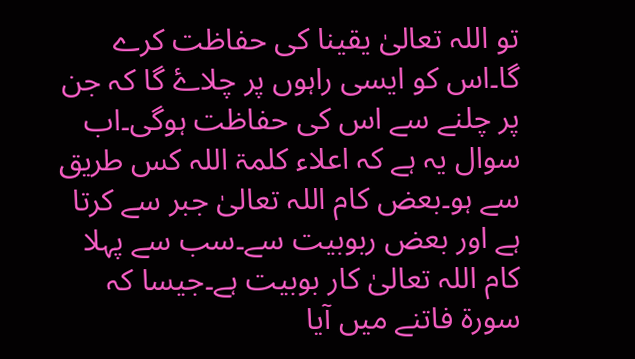تو اللہ تعالیٰ یقینا کی حفاظت کرے گا۔اس کو ایسی راہوں پر چلاۓ گا کہ جن پر چلنے سے اس کی حفاظت ہوگی۔اب سوال یہ ہے کہ اعلاء کلمۃ اللہ کس طریق سے ہو۔بعض کام اللہ تعالیٰ جبر سے کرتا ہے اور بعض ربوبیت سے۔سب سے پہلا کام اللہ تعالیٰ کار بوبیت ہے۔جیسا کہ سورة فاتنے میں آیا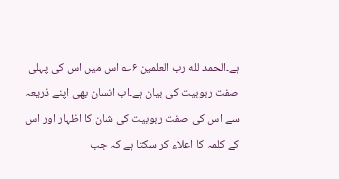ہے۔الحمد لله رب العلمين ۶؎ اس میں اس کی پہلی صفت ربوبیت کی بیان ہے۔اب انسان بھی اپنے ذریعہ سے اس کی صفت ربوبیت کی شان کا اظہار اور اس کے کلمہ کا اعلاء کر سکتا ہے کہ جب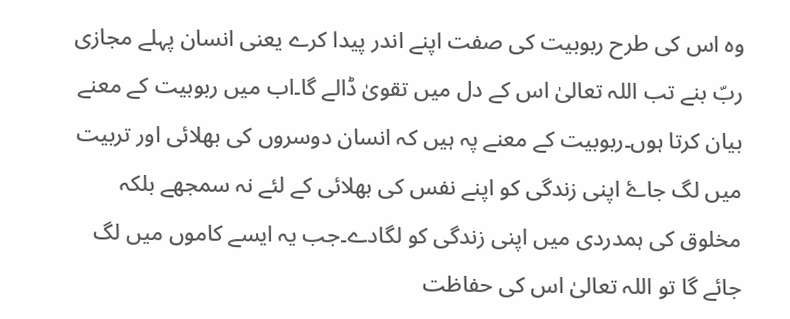وہ اس کی طرح ربوبیت کی صفت اپنے اندر پیدا کرے یعنی انسان پہلے مجازی ربّ بنے تب اللہ تعالیٰ اس کے دل میں تقویٰ ڈالے گا۔اب میں ربوبیت کے معنے بیان کرتا ہوں۔ربوبیت کے معنے پہ ہیں کہ انسان دوسروں کی بھلائی اور تربیت میں لگ جاۓ اپنی زندگی کو اپنے نفس کی بھلائی کے لئے نہ سمجھے بلکہ مخلوق کی ہمدردی میں اپنی زندگی کو لگادے۔جب یہ ایسے کاموں میں لگ جائے گا تو اللہ تعالیٰ اس کی حفاظت